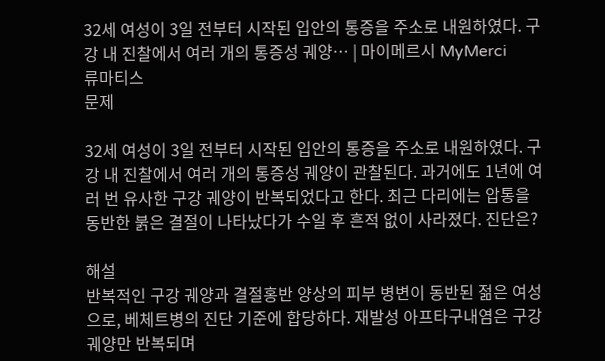32세 여성이 3일 전부터 시작된 입안의 통증을 주소로 내원하였다. 구강 내 진찰에서 여러 개의 통증성 궤양… | 마이메르시 MyMerci
류마티스
문제

32세 여성이 3일 전부터 시작된 입안의 통증을 주소로 내원하였다. 구강 내 진찰에서 여러 개의 통증성 궤양이 관찰된다. 과거에도 1년에 여러 번 유사한 구강 궤양이 반복되었다고 한다. 최근 다리에는 압통을 동반한 붉은 결절이 나타났다가 수일 후 흔적 없이 사라졌다. 진단은?

해설
반복적인 구강 궤양과 결절홍반 양상의 피부 병변이 동반된 젊은 여성으로, 베체트병의 진단 기준에 합당하다. 재발성 아프타구내염은 구강 궤양만 반복되며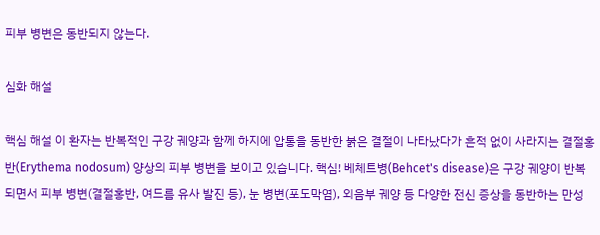피부 병변은 동반되지 않는다.

심화 해설

핵심 해설 이 환자는 반복적인 구강 궤양과 함께 하지에 압통을 동반한 붉은 결절이 나타났다가 흔적 없이 사라지는 결절홍반(Erythema nodosum) 양상의 피부 병변을 보이고 있습니다. 핵심! 베체트병(Behcet's disease)은 구강 궤양이 반복되면서 피부 병변(결절홍반, 여드름 유사 발진 등), 눈 병변(포도막염), 외음부 궤양 등 다양한 전신 증상을 동반하는 만성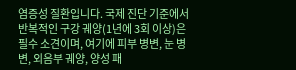염증성 질환입니다. 국제 진단 기준에서 반복적인 구강 궤양(1년에 3회 이상)은 필수 소견이며, 여기에 피부 병변, 눈 병변, 외음부 궤양, 양성 패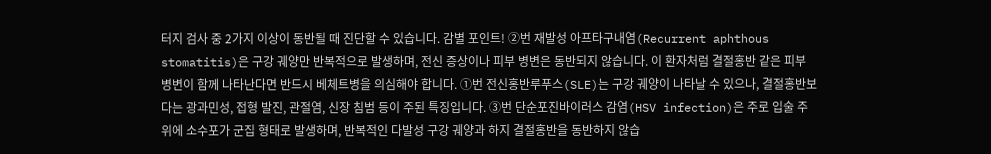터지 검사 중 2가지 이상이 동반될 때 진단할 수 있습니다. 감별 포인트! ②번 재발성 아프타구내염(Recurrent aphthous stomatitis)은 구강 궤양만 반복적으로 발생하며, 전신 증상이나 피부 병변은 동반되지 않습니다. 이 환자처럼 결절홍반 같은 피부 병변이 함께 나타난다면 반드시 베체트병을 의심해야 합니다. ①번 전신홍반루푸스(SLE)는 구강 궤양이 나타날 수 있으나, 결절홍반보다는 광과민성, 접형 발진, 관절염, 신장 침범 등이 주된 특징입니다. ③번 단순포진바이러스 감염(HSV infection)은 주로 입술 주위에 소수포가 군집 형태로 발생하며, 반복적인 다발성 구강 궤양과 하지 결절홍반을 동반하지 않습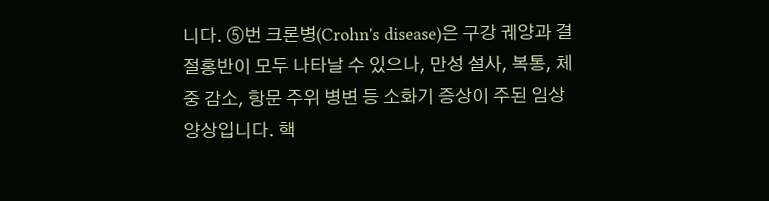니다. ⑤번 크론병(Crohn's disease)은 구강 궤양과 결절홍반이 모두 나타날 수 있으나, 만성 설사, 복통, 체중 감소, 항문 주위 병변 등 소화기 증상이 주된 임상 양상입니다. 핵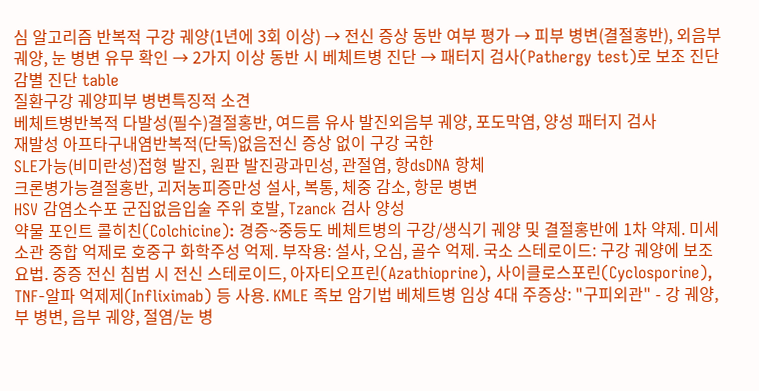심 알고리즘 반복적 구강 궤양(1년에 3회 이상) → 전신 증상 동반 여부 평가 → 피부 병변(결절홍반), 외음부 궤양, 눈 병변 유무 확인 → 2가지 이상 동반 시 베체트병 진단 → 패터지 검사(Pathergy test)로 보조 진단 감별 진단 table
질환구강 궤양피부 병변특징적 소견
베체트병반복적 다발성(필수)결절홍반, 여드름 유사 발진외음부 궤양, 포도막염, 양성 패터지 검사
재발성 아프타구내염반복적(단독)없음전신 증상 없이 구강 국한
SLE가능(비미란성)접형 발진, 원판 발진광과민성, 관절염, 항dsDNA 항체
크론병가능결절홍반, 괴저농피증만성 설사, 복통, 체중 감소, 항문 병변
HSV 감염소수포 군집없음입술 주위 호발, Tzanck 검사 양성
약물 포인트 콜히친(Colchicine): 경증~중등도 베체트병의 구강/생식기 궤양 및 결절홍반에 1차 약제. 미세소관 중합 억제로 호중구 화학주성 억제. 부작용: 설사, 오심, 골수 억제. 국소 스테로이드: 구강 궤양에 보조 요법. 중증 전신 침범 시 전신 스테로이드, 아자티오프린(Azathioprine), 사이클로스포린(Cyclosporine), TNF-알파 억제제(Infliximab) 등 사용. KMLE 족보 암기법 베체트병 임상 4대 주증상: "구피외관" - 강 궤양, 부 병변, 음부 궤양, 절염/눈 병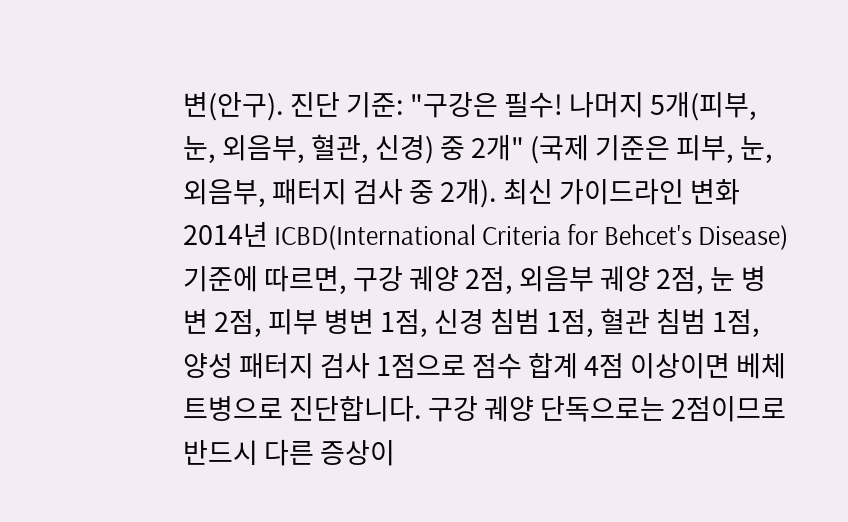변(안구). 진단 기준: "구강은 필수! 나머지 5개(피부, 눈, 외음부, 혈관, 신경) 중 2개" (국제 기준은 피부, 눈, 외음부, 패터지 검사 중 2개). 최신 가이드라인 변화 2014년 ICBD(International Criteria for Behcet's Disease) 기준에 따르면, 구강 궤양 2점, 외음부 궤양 2점, 눈 병변 2점, 피부 병변 1점, 신경 침범 1점, 혈관 침범 1점, 양성 패터지 검사 1점으로 점수 합계 4점 이상이면 베체트병으로 진단합니다. 구강 궤양 단독으로는 2점이므로 반드시 다른 증상이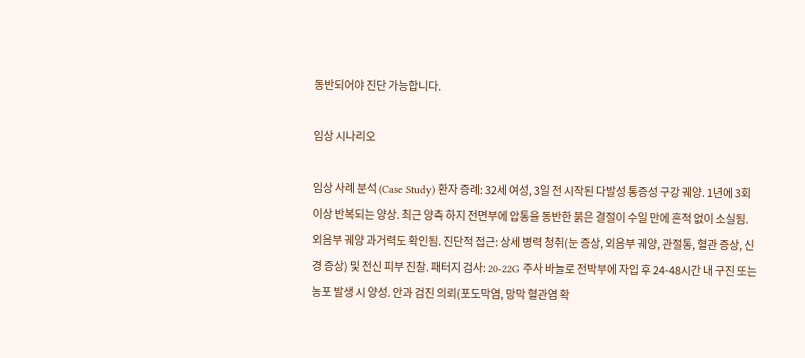동반되어야 진단 가능합니다.

임상 시나리오

임상 사례 분석 (Case Study) 환자 증례: 32세 여성, 3일 전 시작된 다발성 통증성 구강 궤양. 1년에 3회 이상 반복되는 양상. 최근 양측 하지 전면부에 압통을 동반한 붉은 결절이 수일 만에 흔적 없이 소실됨. 외음부 궤양 과거력도 확인됨. 진단적 접근: 상세 병력 청취(눈 증상, 외음부 궤양, 관절통, 혈관 증상, 신경 증상) 및 전신 피부 진찰. 패터지 검사: 20-22G 주사 바늘로 전박부에 자입 후 24-48시간 내 구진 또는 농포 발생 시 양성. 안과 검진 의뢰(포도막염, 망막 혈관염 확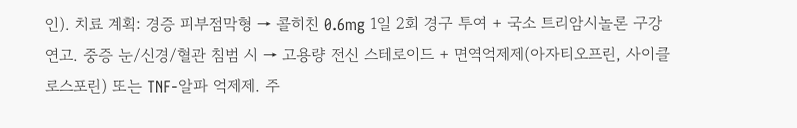인). 치료 계획: 경증 피부점막형 → 콜히친 0.6mg 1일 2회 경구 투여 + 국소 트리암시놀론 구강 연고. 중증 눈/신경/혈관 침범 시 → 고용량 전신 스테로이드 + 면역억제제(아자티오프린, 사이클로스포린) 또는 TNF-알파 억제제. 주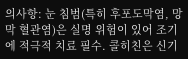의사항: 눈 침범(특히 후포도막염, 망막 혈관염)은 실명 위험이 있어 조기에 적극적 치료 필수. 콜히친은 신기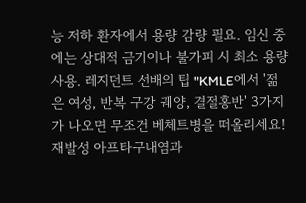능 저하 환자에서 용량 감량 필요. 임신 중에는 상대적 금기이나 불가피 시 최소 용량 사용. 레지던트 선배의 팁 "KMLE에서 '젊은 여성, 반복 구강 궤양, 결절홍반' 3가지가 나오면 무조건 베체트병을 떠올리세요! 재발성 아프타구내염과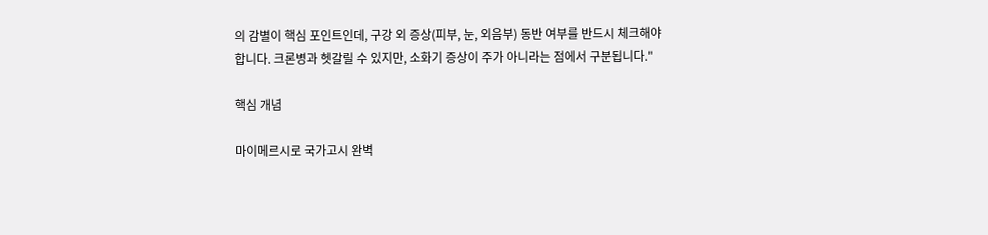의 감별이 핵심 포인트인데, 구강 외 증상(피부, 눈, 외음부) 동반 여부를 반드시 체크해야 합니다. 크론병과 헷갈릴 수 있지만, 소화기 증상이 주가 아니라는 점에서 구분됩니다."

핵심 개념

마이메르시로 국가고시 완벽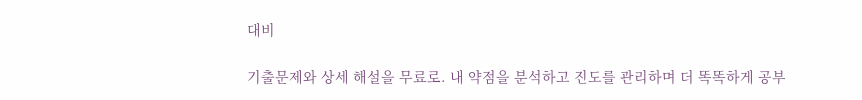대비

기출문제와 상세 해설을 무료로. 내 약점을 분석하고 진도를 관리하며 더 똑똑하게 공부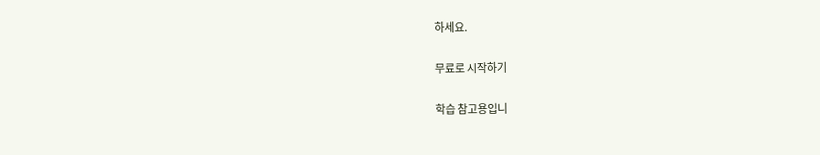하세요.

무료로 시작하기

학습 참고용입니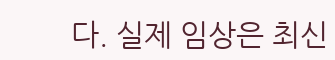다. 실제 임상은 최신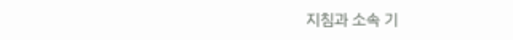지침과 소속 기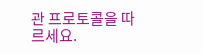관 프로토콜을 따르세요.